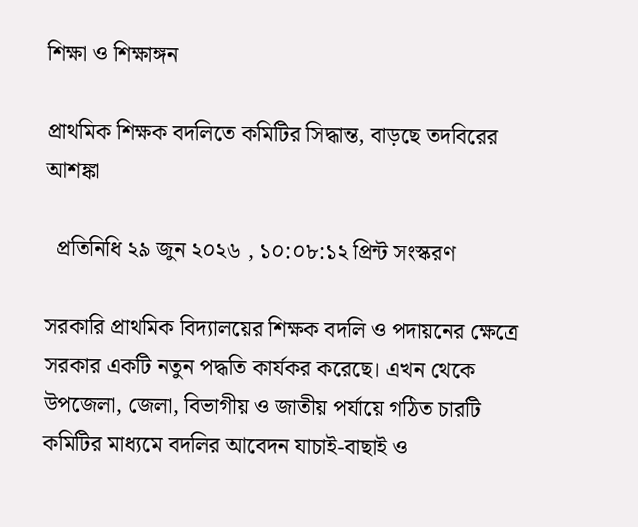শিক্ষা ও শিক্ষাঙ্গন

প্রাথমিক শিক্ষক বদলিতে কমিটির সিদ্ধান্ত, বাড়ছে তদবিরের আশঙ্কা

  প্রতিনিধি ২৯ জুন ২০২৬ , ১০:০৮:১২ প্রিন্ট সংস্করণ

সরকারি প্রাথমিক বিদ্যালয়ের শিক্ষক বদলি ও পদায়নের ক্ষেত্রে সরকার একটি নতুন পদ্ধতি কার্যকর করেছে। এখন থেকে উপজেলা, জেলা, বিভাগীয় ও জাতীয় পর্যায়ে গঠিত চারটি কমিটির মাধ্যমে বদলির আবেদন যাচাই-বাছাই ও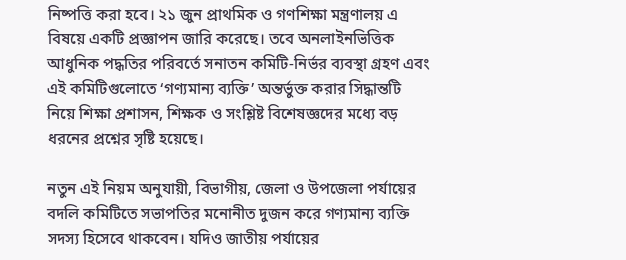নিষ্পত্তি করা হবে। ২১ জুন প্রাথমিক ও গণশিক্ষা মন্ত্রণালয় এ বিষয়ে একটি প্রজ্ঞাপন জারি করেছে। তবে অনলাইনভিত্তিক আধুনিক পদ্ধতির পরিবর্তে সনাতন কমিটি-নির্ভর ব্যবস্থা গ্রহণ এবং এই কমিটিগুলোতে ‘গণ্যমান্য ব্যক্তি’ অন্তর্ভুক্ত করার সিদ্ধান্তটি নিয়ে শিক্ষা প্রশাসন, শিক্ষক ও সংশ্লিষ্ট বিশেষজ্ঞদের মধ্যে বড় ধরনের প্রশ্নের সৃষ্টি হয়েছে।

নতুন এই নিয়ম অনুযায়ী, বিভাগীয়, জেলা ও উপজেলা পর্যায়ের বদলি কমিটিতে সভাপতির মনোনীত দুজন করে গণ্যমান্য ব্যক্তি সদস্য হিসেবে থাকবেন। যদিও জাতীয় পর্যায়ের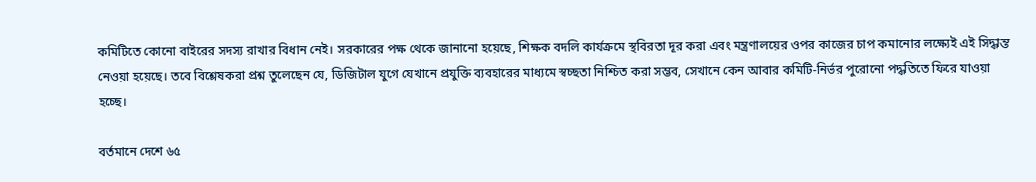কমিটিতে কোনো বাইরের সদস্য রাখার বিধান নেই। সরকারের পক্ষ থেকে জানানো হয়েছে, শিক্ষক বদলি কার্যক্রমে স্থবিরতা দূর করা এবং মন্ত্রণালয়ের ওপর কাজের চাপ কমানোর লক্ষ্যেই এই সিদ্ধান্ত নেওয়া হয়েছে। তবে বিশ্লেষকরা প্রশ্ন তুলেছেন যে, ডিজিটাল যুগে যেখানে প্রযুক্তি ব্যবহারের মাধ্যমে স্বচ্ছতা নিশ্চিত করা সম্ভব, সেখানে কেন আবার কমিটি-নির্ভর পুরোনো পদ্ধতিতে ফিরে যাওয়া হচ্ছে।

বর্তমানে দেশে ৬৫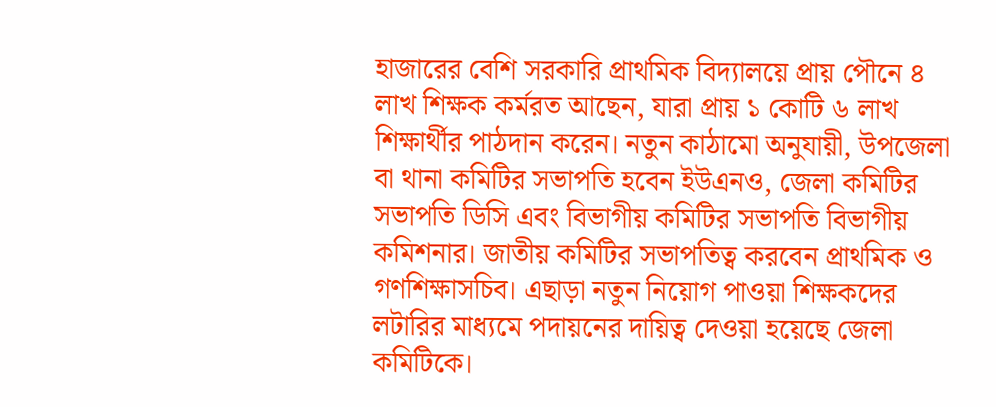হাজারের বেশি সরকারি প্রাথমিক বিদ্যালয়ে প্রায় পৌনে ৪ লাখ শিক্ষক কর্মরত আছেন, যারা প্রায় ১ কোটি ৬ লাখ শিক্ষার্থীর পাঠদান করেন। নতুন কাঠামো অনুযায়ী, উপজেলা বা থানা কমিটির সভাপতি হবেন ইউএনও, জেলা কমিটির সভাপতি ডিসি এবং বিভাগীয় কমিটির সভাপতি বিভাগীয় কমিশনার। জাতীয় কমিটির সভাপতিত্ব করবেন প্রাথমিক ও গণশিক্ষাসচিব। এছাড়া নতুন নিয়োগ পাওয়া শিক্ষকদের লটারির মাধ্যমে পদায়নের দায়িত্ব দেওয়া হয়েছে জেলা কমিটিকে।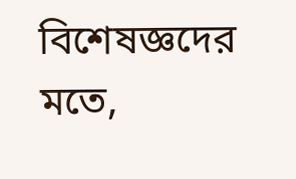বিশেষজ্ঞদের মতে,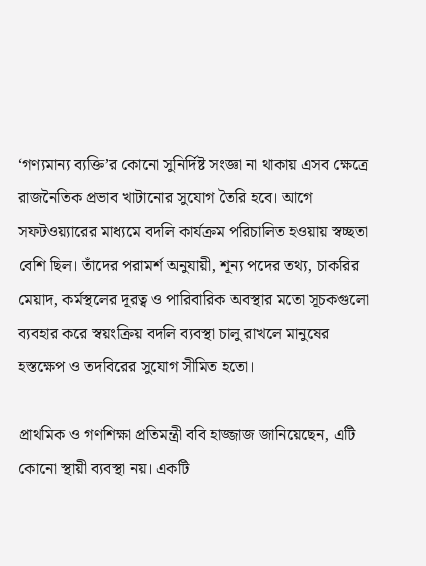‘গণ্যমান্য ব্যক্তি’র কোনো সুনির্দিষ্ট সংজ্ঞা না থাকায় এসব ক্ষেত্রে রাজনৈতিক প্রভাব খাটানোর সুযোগ তৈরি হবে। আগে সফটওয়্যারের মাধ্যমে বদলি কার্যক্রম পরিচালিত হওয়ায় স্বচ্ছতা বেশি ছিল। তাঁদের পরামর্শ অনুযায়ী, শূন্য পদের তথ্য, চাকরির মেয়াদ, কর্মস্থলের দূরত্ব ও পারিবারিক অবস্থার মতো সূচকগুলো ব্যবহার করে স্বয়ংক্রিয় বদলি ব্যবস্থা চালু রাখলে মানুষের হস্তক্ষেপ ও তদবিরের সুযোগ সীমিত হতো।

প্রাথমিক ও গণশিক্ষা প্রতিমন্ত্রী ববি হাজ্জাজ জানিয়েছেন, এটি কোনো স্থায়ী ব্যবস্থা নয়। একটি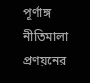পূর্ণাঙ্গ নীতিমালা প্রণয়নের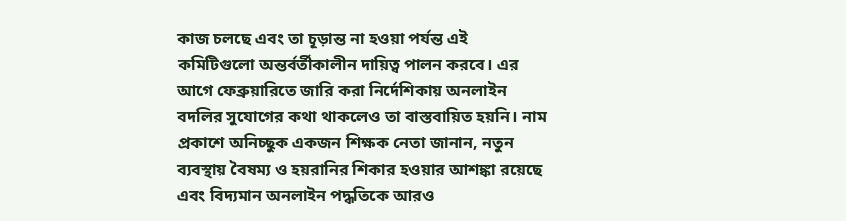কাজ চলছে এবং তা চূড়ান্ত না হওয়া পর্যন্ত এই কমিটিগুলো অন্তর্বর্তীকালীন দায়িত্ব পালন করবে। এর আগে ফেব্রুয়ারিতে জারি করা নির্দেশিকায় অনলাইন বদলির সুযোগের কথা থাকলেও তা বাস্তবায়িত হয়নি। নাম প্রকাশে অনিচ্ছুক একজন শিক্ষক নেতা জানান, নতুন ব্যবস্থায় বৈষম্য ও হয়রানির শিকার হওয়ার আশঙ্কা রয়েছে এবং বিদ্যমান অনলাইন পদ্ধতিকে আরও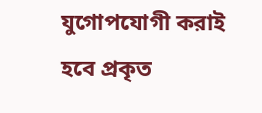যুগোপযোগী করাই হবে প্রকৃত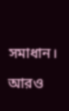সমাধান।

আরও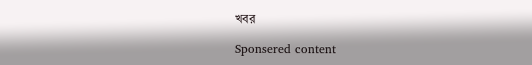খবর

Sponsered content